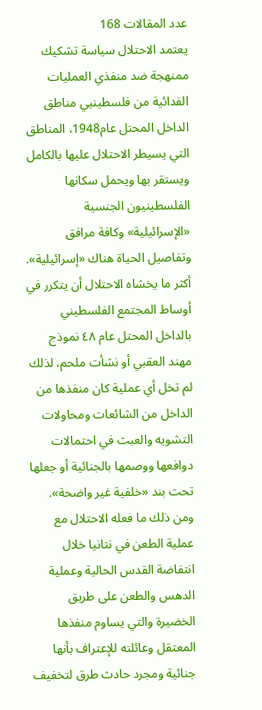عدد المقالات 168
يعتمد الاحتلال سياسة تشكيك ممنهجة ضد منفذي العمليات الفدائية من فلسطينيي مناطق الداخل المحتل عام1948، المناطق التي يسيطر الاحتلال عليها بالكامل ويستقر بها ويحمل سكانها الفلسطينيون الجنسية «الإسرائيلية» وكافة مرافق وتفاصيل الحياة هناك «إسرائيلية». أكثر ما يخشاه الاحتلال أن يتكرر في أوساط المجتمع الفلسطيني بالداخل المحتل عام ٤٨ نموذج مهند العقبي أو نشأت ملحم، لذلك لم تخل أي عملية كان منفذها من الداخل من الشائعات ومحاولات التشويه والعبث في احتمالات دوافعها ووصمها بالجنائية أو جعلها تحت بند «خلفية غير واضحة». ومن ذلك ما فعله الاحتلال مع عملية الطعن في نتانيا خلال انتفاضة القدس الحالية وعملية الدهس والطعن على طريق الخضيرة والتي يساوم منفذها المعتقل وعائلته للإعتراف بأنها جنائية ومجرد حادث طرق لتخفيف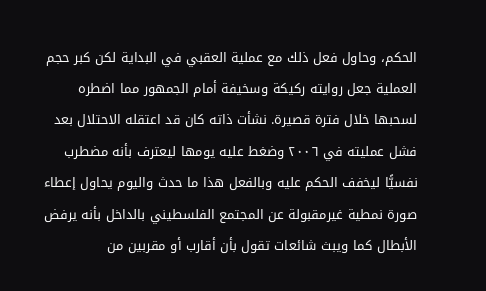الحكم، وحاول فعل ذلك مع عملية العقبي في البداية لكن كبر حجم العملية جعل روايته ركيكة وسخيفة أمام الجمهور مما اضطره لسحبها خلال فترة قصيرة. نشأت ذاته كان قد اعتقله الاحتلال بعد فشل عمليته في ٢٠٠٦ وضغط عليه يومها ليعترف بأنه مضطرب نفسيًّا ليخفف الحكم عليه وبالفعل هذا ما حدث واليوم يحاول إعطاء صورة نمطية غيرمقبولة عن المجتمع الفلسطيني بالداخل بأنه يرفض الأبطال كما ويبث شائعات تقول بأن أقارب أو مقربين من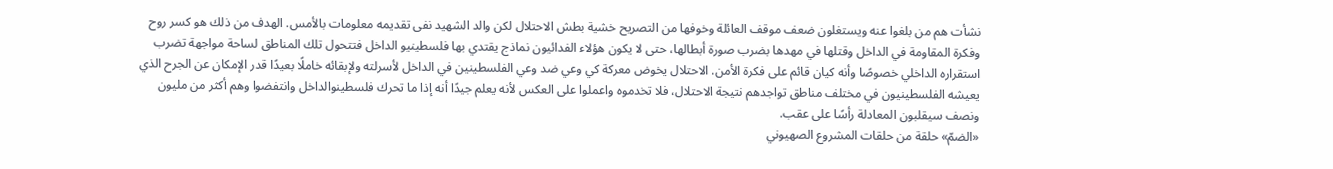نشأت هم من بلغوا عنه ويستغلون ضعف موقف العائلة وخوفها من التصريح خشية بطش الاحتلال لكن والد الشهيد نفى تقديمه معلومات بالأمس. الهدف من ذلك هو كسر روح وفكرة المقاومة في الداخل وقتلها في مهدها بضرب صورة أبطالها، حتى لا يكون هؤلاء الفدائيون نماذج يقتدي بها فلسطينيو الداخل فتتحول تلك المناطق لساحة مواجهة تضرب استقراره الداخلي خصوصًا وأنه كيان قائم على فكرة الأمن. الاحتلال يخوض معركة كي وعي ضد وعي الفلسطينين في الداخل لأسرلته ولإبقائه خاملًا بعيدًا قدر الإمكان عن الجرح الذي يعيشه الفلسطينيون في مختلف مناطق تواجدهم نتيجة الاحتلال، فلا تخدموه واعملوا على العكس لأنه يعلم جيدًا أنه إذا ما تحرك فلسطينوالداخل وانتفضوا وهم أكثر من مليون ونصف سيقلبون المعادلة رأسًا على عقب.
«الضمّ» حلقة من حلقات المشروع الصهيوني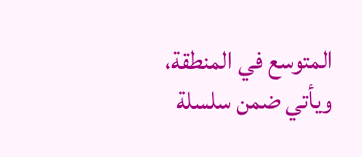المتوسع في المنطقة، ويأتي ضمن سلسلة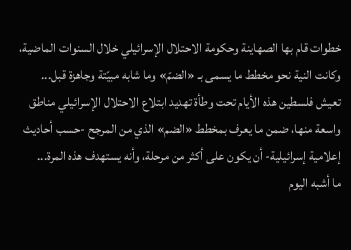خطوات قام بها الصهاينة وحكومة الاحتلال الإسرائيلي خلال السنوات الماضية، وكانت النية نحو مخطط ما يسمى بـ «الضمّ» وما شابه مبيّتة وجاهزة قبل...
تعيش فلسطين هذه الأيام تحت وطأة تهديد ابتلاع الاحتلال الإسرائيلي مناطق واسعة منها، ضمن ما يعرف بمخطط «الضم» الذي من المرجح -حسب أحاديث إعلامية إسرائيلية- أن يكون على أكثر من مرحلة، وأنه يستهدف هذه المرة...
ما أشبه اليوم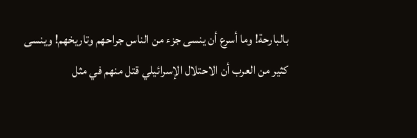بالبارحة! وما أسرع أن ينسى جزء من الناس جراحهم وتاريخهم! وينسى كثير من العرب أن الاحتلال الإسرائيلي قتل منهم في مثل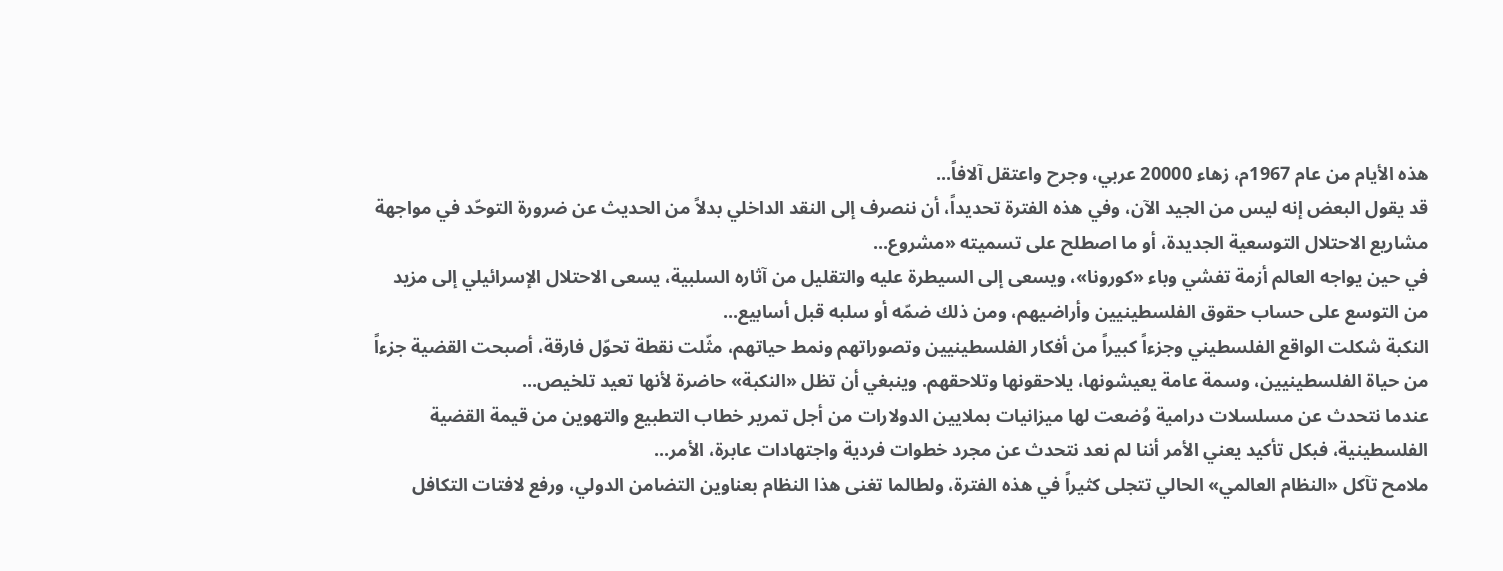هذه الأيام من عام 1967م، زهاء 20000 عربي، وجرح واعتقل آلافاً...
قد يقول البعض إنه ليس من الجيد الآن، وفي هذه الفترة تحديداً، أن ننصرف إلى النقد الداخلي بدلاً من الحديث عن ضرورة التوحّد في مواجهة مشاريع الاحتلال التوسعية الجديدة، أو ما اصطلح على تسميته «مشروع...
في حين يواجه العالم أزمة تفشي وباء «كورونا»، ويسعى إلى السيطرة عليه والتقليل من آثاره السلبية، يسعى الاحتلال الإسرائيلي إلى مزيد من التوسع على حساب حقوق الفلسطينيين وأراضيهم، ومن ذلك ضمّه أو سلبه قبل أسابيع...
النكبة شكلت الواقع الفلسطيني وجزءاً كبيراً من أفكار الفلسطينيين وتصوراتهم ونمط حياتهم، مثّلت نقطة تحوّل فارقة، أصبحت القضية جزءاً من حياة الفلسطينيين، وسمة عامة يعيشونها، يلاحقونها وتلاحقهم. وينبغي أن تظل «النكبة» حاضرة لأنها تعيد تلخيص...
عندما نتحدث عن مسلسلات درامية وُضعت لها ميزانيات بملايين الدولارات من أجل تمرير خطاب التطبيع والتهوين من قيمة القضية الفلسطينية، فبكل تأكيد يعني الأمر أننا لم نعد نتحدث عن مجرد خطوات فردية واجتهادات عابرة، الأمر...
ملامح تآكل «النظام العالمي» الحالي تتجلى كثيراً في هذه الفترة، ولطالما تغنى هذا النظام بعناوين التضامن الدولي، ورفع لافتات التكافل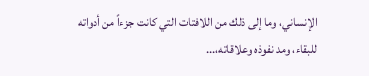الإنساني، وما إلى ذلك من اللافتات التي كانت جزءاً من أدواته للبقاء، ومد نفوذه وعلاقاته،...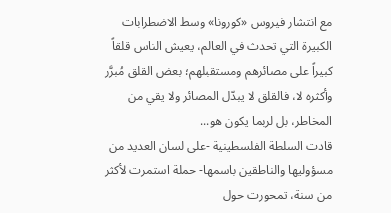مع انتشار فيروس «كورونا» وسط الاضطرابات الكبيرة التي تحدث في العالم، يعيش الناس قلقاً كبيراً على مصائرهم ومستقبلهم؛ بعض القلق مُبرَّر وأكثره لا، فالقلق لا يبدّل المصائر ولا يقي من المخاطر، بل لربما يكون هو...
قادت السلطة الفلسطينية -على لسان العديد من مسؤوليها والناطقين باسمها- حملة استمرت لأكثر من سنة، تمحورت حول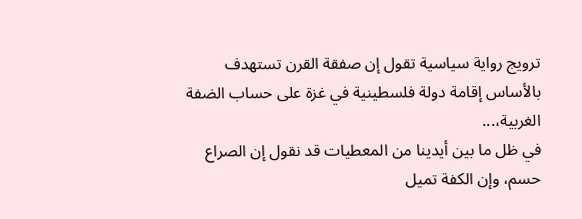ترويج رواية سياسية تقول إن صفقة القرن تستهدف بالأساس إقامة دولة فلسطينية في غزة على حساب الضفة الغربية،...
في ظل ما بين أيدينا من المعطيات قد نقول إن الصراع حسم، وإن الكفة تميل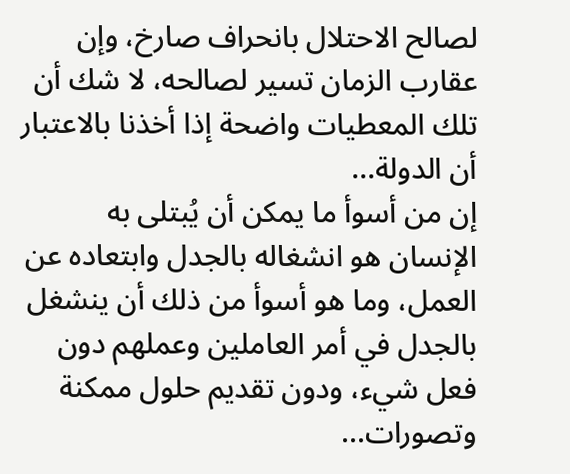لصالح الاحتلال بانحراف صارخ، وإن عقارب الزمان تسير لصالحه، لا شك أن تلك المعطيات واضحة إذا أخذنا بالاعتبار أن الدولة...
إن من أسوأ ما يمكن أن يُبتلى به الإنسان هو انشغاله بالجدل وابتعاده عن العمل، وما هو أسوأ من ذلك أن ينشغل بالجدل في أمر العاملين وعملهم دون فعل شيء، ودون تقديم حلول ممكنة وتصورات...